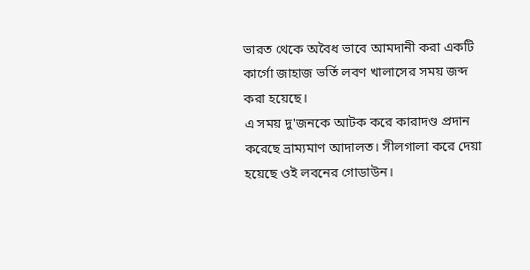ভারত থেকে অবৈধ ভাবে আমদানী করা একটি কার্গো জাহাজ ভর্তি লবণ খালাসের সময় জব্দ করা হয়েছে।
এ সময় দু'জনকে আটক করে কারাদণ্ড প্রদান করেছে ভ্রাম্যমাণ আদালত। সীলগালা করে দেয়া হয়েছে ওই লবনের গোডাউন।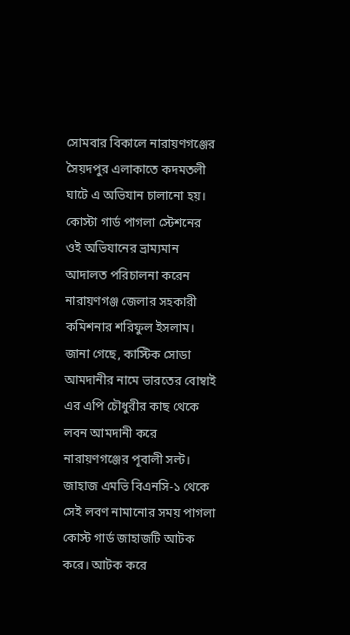সোমবার বিকালে নারায়ণগঞ্জের সৈয়দপুর এলাকাতে কদমতলী ঘাটে এ অভিযান চালানো হয়।
কোস্টা গার্ড পাগলা স্টেশনের ওই অভিযানের ভ্রাম্যমান আদালত পরিচালনা করেন নারায়ণগঞ্জ জেলার সহকারী কমিশনার শরিফুল ইসলাম।
জানা গেছে, কাস্টিক সোডা আমদানীর নামে ভারতের বোম্বাই এর এপি চৌধুরীর কাছ থেকে লবন আমদানী করে নারায়ণগঞ্জের পূবালী সল্ট।
জাহাজ এমভি বিএনসি-১ থেকে সেই লবণ নামানোর সময় পাগলা কোস্ট গার্ড জাহাজটি আটক করে। আটক করে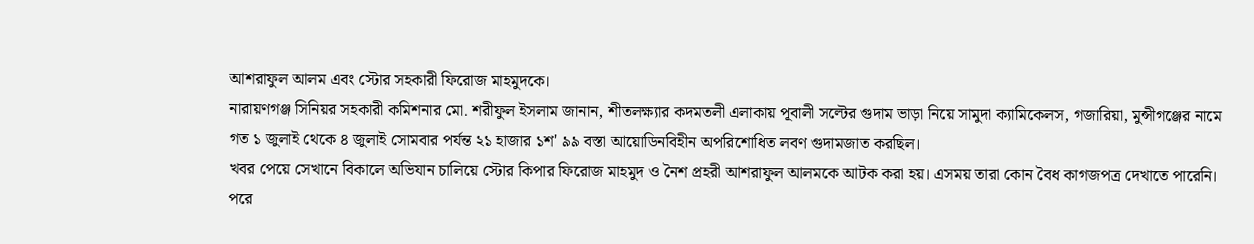আশরাফুল আলম এবং স্টোর সহকারী ফিরোজ মাহমুদকে।
নারায়ণগঞ্জ সিনিয়র সহকারী কমিশনার মো. শরীফুল ইসলাম জানান, শীতলক্ষ্যার কদমতলী এলাকায় পূবালী সল্টের গুদাম ভাড়া নিয়ে সামুদা ক্যামিকেলস, গজারিয়া, মুন্সীগঞ্জের নামে গত ১ জুলাই থেকে ৪ জুলাই সোমবার পর্যন্ত ২১ হাজার ১শ' ৯৯ বস্তা আয়োডিনবিহীন অপরিশোধিত লবণ গুদামজাত করছিল।
খবর পেয়ে সেখানে বিকালে অভিযান চালিয়ে স্টোর কিপার ফিরোজ মাহমুদ ও নৈশ প্রহরী আশরাফুল আলমকে আটক করা হয়। এসময় তারা কোন বৈধ কাগজপত্র দেখাতে পারেনি।
পরে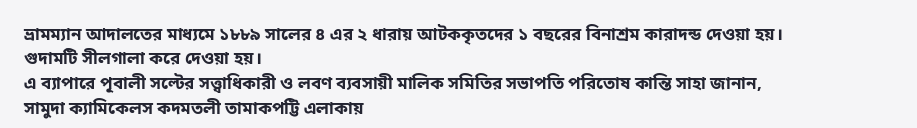ভ্রামম্যান আদালতের মাধ্যমে ১৮৮৯ সালের ৪ এর ২ ধারায় আটককৃতদের ১ বছরের বিনাশ্রম কারাদন্ড দেওয়া হয়। গুদামটি সীলগালা করে দেওয়া হয়।
এ ব্যাপারে পূবালী সল্টের সত্ত্বাধিকারী ও লবণ ব্যবসায়ী মালিক সমিতির সভাপতি পরিতোষ কান্তি সাহা জানান, সামুদা ক্যামিকেলস কদমতলী তামাকপট্টি এলাকায়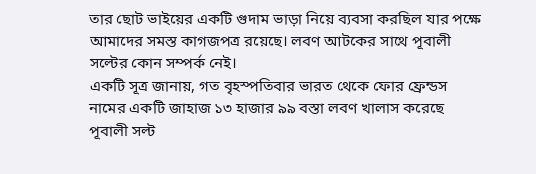তার ছোট ভাইয়ের একটি গুদাম ভাড়া নিয়ে ব্যবসা করছিল যার পক্ষে আমাদের সমস্ত কাগজপত্র রয়েছে। লবণ আটকের সাথে পূবালী সল্টের কোন সম্পর্ক নেই।
একটি সূত্র জানায়, গত বৃহস্পতিবার ভারত থেকে ফোর ফ্রেন্ডস নামের একটি জাহাজ ১৩ হাজার ৯৯ বস্তা লবণ খালাস করেছে পূবালী সল্ট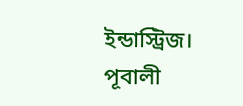ইন্ডাস্ট্রিজ।
পূবালী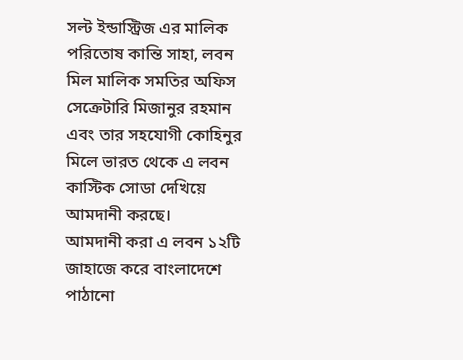সল্ট ইন্ডাস্ট্রিজ এর মালিক পরিতোষ কান্তি সাহা, লবন মিল মালিক সমতির অফিস সেক্রেটারি মিজানুর রহমান এবং তার সহযোগী কোহিনুর মিলে ভারত থেকে এ লবন কাস্টিক সোডা দেখিয়ে আমদানী করছে।
আমদানী করা এ লবন ১২টি জাহাজে করে বাংলাদেশে পাঠানো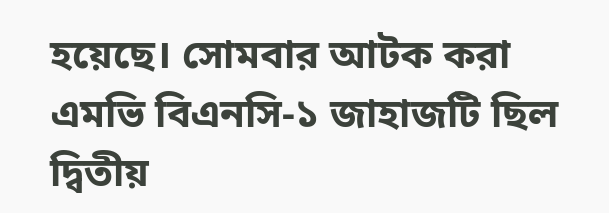হয়েছে। সোমবার আটক করা এমভি বিএনসি-১ জাহাজটি ছিল দ্বিতীয়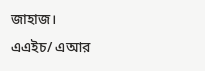জাহাজ।
এএইচ/ এআর